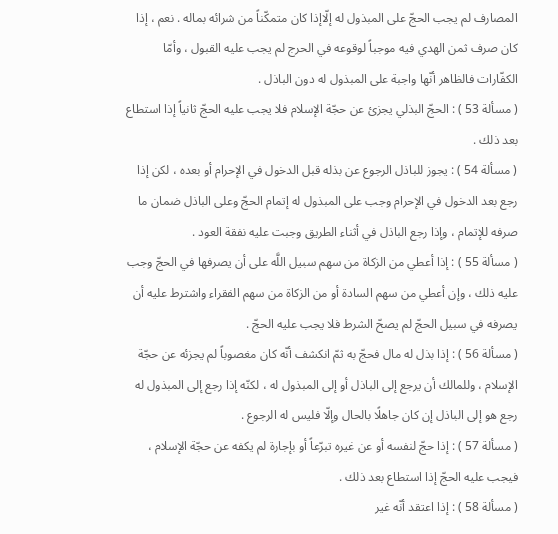المصارف لم يجب الحجّ على المبذول له إلّاإذا كان متمكّناً من شرائه بماله . نعم ، إذا كان صرف ثمن الهدي فيه موجباً لوقوعه في الحرج لم يجب عليه القبول ، وأمّا الكفّارات فالظاهر أنّها واجبة على المبذول له دون الباذل .
( مسألة 53 ) : الحجّ البذلي يجزئ عن حجّة الإسلام فلا يجب عليه الحجّ ثانياً إذا استطاع بعد ذلك .
( مسألة 54 ) : يجوز للباذل الرجوع عن بذله قبل الدخول في الإحرام أو بعده ، لكن إذا رجع بعد الدخول في الإحرام وجب على المبذول له إتمام الحجّ وعلى الباذل ضمان ما صرفه للإتمام ، وإذا رجع الباذل في أثناء الطريق وجبت عليه نفقة العود .
( مسألة 55 ) : إذا أعطي من الزكاة من سهم سبيل اللَّه على أن يصرفها في الحجّ وجب عليه ذلك ، وإن أعطي من سهم السادة أو من الزكاة من سهم الفقراء واشترط عليه أن يصرفه في سبيل الحجّ لم يصحّ الشرط فلا يجب عليه الحجّ .
( مسألة 56 ) : إذا بذل له مال فحجّ به ثمّ انكشف أنّه كان مغصوباً لم يجزئه عن حجّة الإسلام ، وللمالك أن يرجع إلى الباذل أو إلى المبذول له ، لكنّه إذا رجع إلى المبذول له رجع هو إلى الباذل إن كان جاهلًا بالحال وإلّا فليس له الرجوع .
( مسألة 57 ) : إذا حجّ لنفسه أو عن غيره تبرّعاً أو بإجارة لم يكفه عن حجّة الإسلام ، فيجب عليه الحجّ إذا استطاع بعد ذلك .
( مسألة 58 ) : إذا اعتقد أنّه غير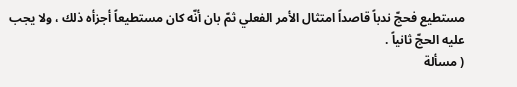مستطيع فحجّ ندباً قاصداً امتثال الأمر الفعلي ثمّ بان أنّه كان مستطيعاً أجزأه ذلك ، ولا يجب عليه الحجّ ثانياً .
( مسألة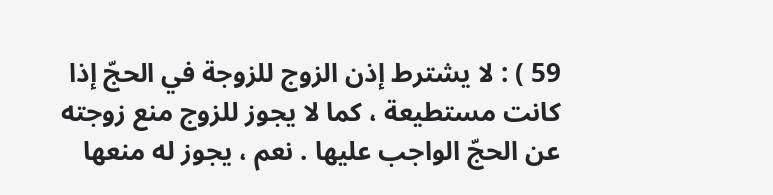59 ) : لا يشترط إذن الزوج للزوجة في الحجّ إذا كانت مستطيعة ، كما لا يجوز للزوج منع زوجته عن الحجّ الواجب عليها . نعم ، يجوز له منعها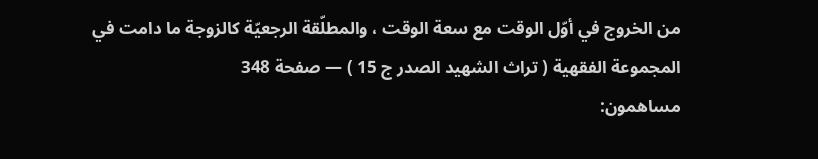من الخروج في أوّل الوقت مع سعة الوقت ، والمطلّقة الرجعيّة كالزوجة ما دامت في
المجموعة الفقهية ( تراث الشهيد الصدر ج 15 ) — صفحة 348
مساهمون: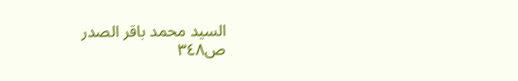السيد محمد باقر الصدر
ص٣٤٨